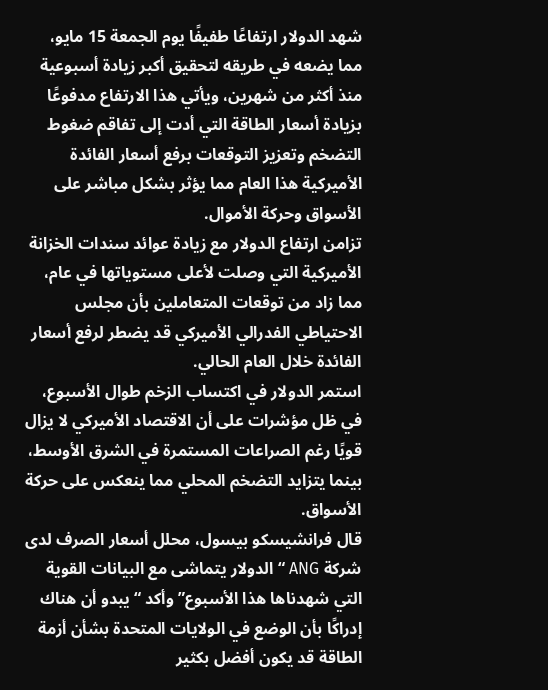شهد الدولار ارتفاعًا طفيفًا يوم الجمعة 15 مايو، مما يضعه في طريقه لتحقيق أكبر زيادة أسبوعية منذ أكثر من شهرين، ويأتي هذا الارتفاع مدفوعًا بزيادة أسعار الطاقة التي أدت إلى تفاقم ضغوط التضخم وتعزيز التوقعات برفع أسعار الفائدة الأميركية هذا العام مما يؤثر بشكل مباشر على الأسواق وحركة الأموال.
تزامن ارتفاع الدولار مع زيادة عوائد سندات الخزانة الأميركية التي وصلت لأعلى مستوياتها في عام، مما زاد من توقعات المتعاملين بأن مجلس الاحتياطي الفدرالي الأميركي قد يضطر لرفع أسعار الفائدة خلال العام الحالي.
استمر الدولار في اكتساب الزخم طوال الأسبوع، في ظل مؤشرات على أن الاقتصاد الأميركي لا يزال قويًا رغم الصراعات المستمرة في الشرق الأوسط، بينما يتزايد التضخم المحلي مما ينعكس على حركة الأسواق.
قال فرانشيسكو بيسول، محلل أسعار الصرف لدى شركة ANG “الدولار يتماشى مع البيانات القوية التي شهدناها هذا الأسبوع” وأكد “يبدو أن هناك إدراكًا بأن الوضع في الولايات المتحدة بشأن أزمة الطاقة قد يكون أفضل بكثير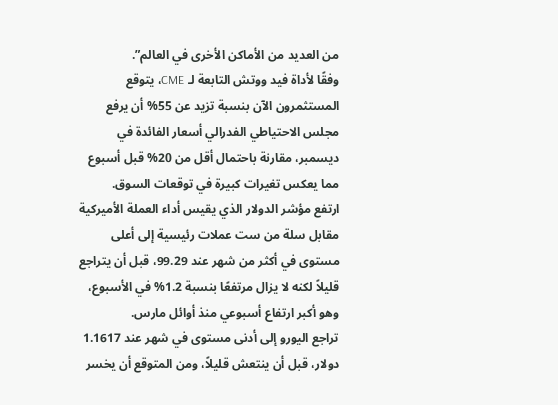من العديد من الأماكن الأخرى في العالم”.
وفقًا لأداة فيد ووتش التابعة لـ CME، يتوقع المستثمرون الآن بنسبة تزيد عن 55% أن يرفع مجلس الاحتياطي الفدرالي أسعار الفائدة في ديسمبر، مقارنة باحتمال أقل من 20% قبل أسبوع مما يعكس تغيرات كبيرة في توقعات السوق.
ارتفع مؤشر الدولار الذي يقيس أداء العملة الأميركية مقابل سلة من ست عملات رئيسية إلى أعلى مستوى في أكثر من شهر عند 99.29، قبل أن يتراجع قليلاً لكنه لا يزال مرتفعًا بنسبة 1.2% في الأسبوع، وهو أكبر ارتفاع أسبوعي منذ أوائل مارس.
تراجع اليورو إلى أدنى مستوى في شهر عند 1.1617 دولار، قبل أن ينتعش قليلاً، ومن المتوقع أن يخسر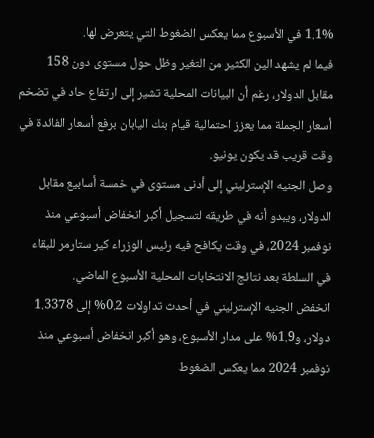1.1% في الأسبوع مما يعكس الضغوط التي يتعرض لها.
فيما لم يشهد الين الكثير من التغير وظل حول مستوى دون 158 مقابل الدولار، رغم أن البيانات المحلية تشير إلى ارتفاع حاد في تضخم أسعار الجملة مما يعزز احتمالية قيام بنك اليابان برفع أسعار الفائدة في وقت قريب قد يكون يونيو.
وصل الجنيه الإسترليني إلى أدنى مستوى في خمسة أسابيع مقابل الدولار، ويبدو أنه في طريقه لتسجيل أكبر انخفاض أسبوعي منذ نوفمبر 2024، في وقت يكافح فيه رئيس الوزراء كير ستارمر للبقاء في السلطة بعد نتائج الانتخابات المحلية الأسبوع الماضي.
انخفض الجنيه الإسترليني في أحدث تداولات 0.2% إلى 1.3378 دولار، و1.9% على مدار الأسبوع، وهو أكبر انخفاض أسبوعي منذ نوفمبر 2024 مما يعكس الضغوط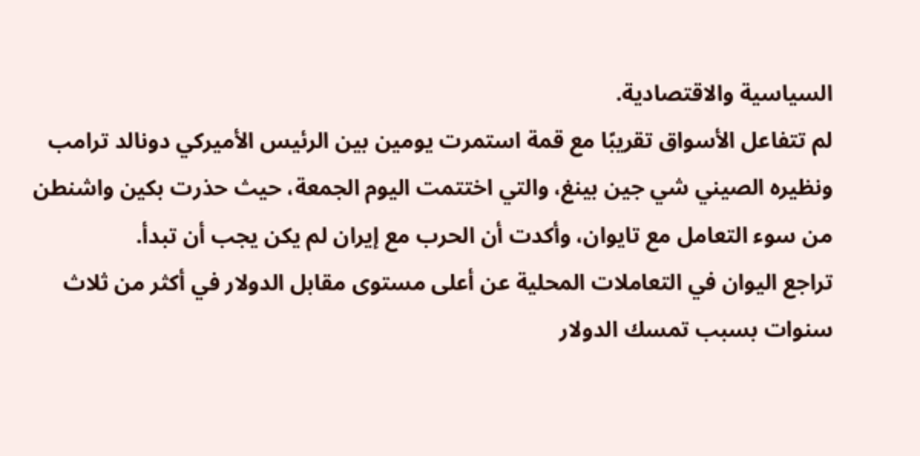السياسية والاقتصادية.
لم تتفاعل الأسواق تقريبًا مع قمة استمرت يومين بين الرئيس الأميركي دونالد ترامب ونظيره الصيني شي جين بينغ، والتي اختتمت اليوم الجمعة، حيث حذرت بكين واشنطن من سوء التعامل مع تايوان، وأكدت أن الحرب مع إيران لم يكن يجب أن تبدأ.
تراجع اليوان في التعاملات المحلية عن أعلى مستوى مقابل الدولار في أكثر من ثلاث سنوات بسبب تمسك الدولار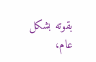بقوته بشكل عام،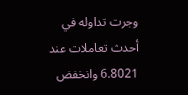وجرت تداوله في أحدث تعاملات عند 6.8021 وانخفض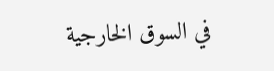في السوق الخارجية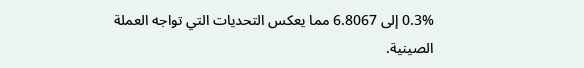0.3% إلى 6.8067 مما يعكس التحديات التي تواجه العملة الصينية.